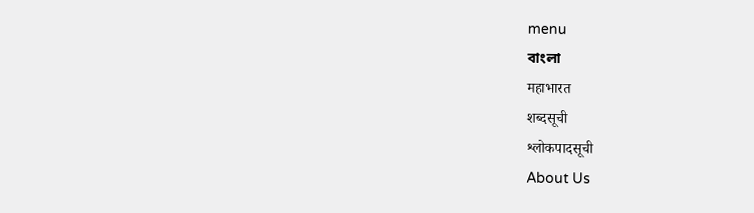menu
বাংলা
महाभारत
शब्दसूची
श्लोकपादसूची
About Us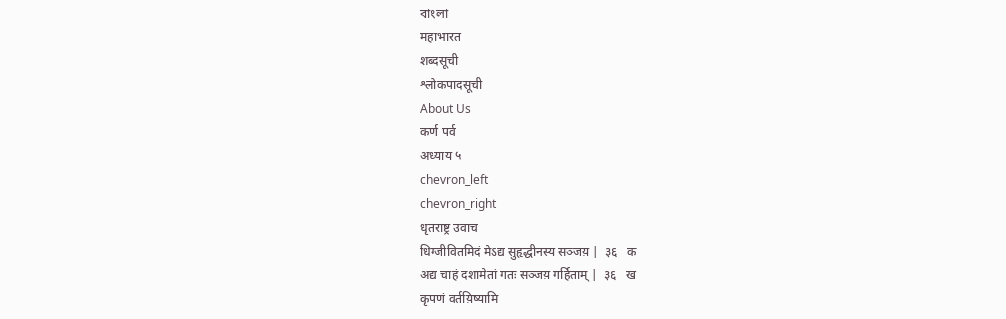বাংলা
महाभारत
शब्दसूची
श्लोकपादसूची
About Us
कर्ण पर्व
अध्याय ५
chevron_left
chevron_right
धृतराष्ट्र उवाच
धिग्जीवितमिदं मेऽद्य सुहृद्धीनस्य सञ्जय़ |  ३६   क
अद्य चाहं दशामेतां गतः सञ्जय़ गर्हिताम् |  ३६   ख
कृपणं वर्तय़िष्यामि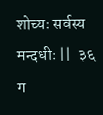शोच्यः सर्वस्य मन्दधीः ||  ३६   ग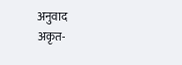अनुवाद
अकृत-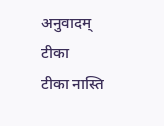अनुवादम्
टीका
टीका नास्ति